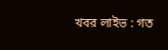খবর লাইভ : গত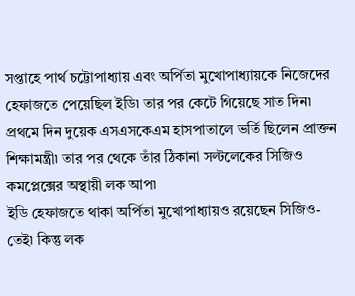সপ্তাহে পার্থ চট্টোপাধ্যায় এবং অর্পিতা মুখোপাধ্যায়কে নিজেদের হেফাজতে পেয়েছিল ইডি৷ তার পর কেটে গিয়েছে সাত দিন৷ প্রথমে দিন দুয়েক এসএসকেএম হাসপাতালে ভর্তি ছিলেন প্রাক্তন শিক্ষামন্ত্রী৷ তার পর থেকে তাঁর ঠিকানা সল্টলেকের সিজিও কমপ্লেক্সের অস্থায়ী লক আপ৷
ইডি হেফাজতে থাকা অর্পিতা মুখোপাধ্যায়ও রয়েছেন সিজিও-তেই৷ কিন্তু লক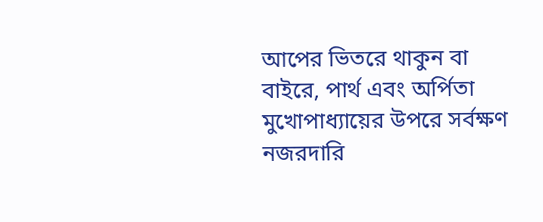আপের ভিতরে থাকুন বা বাইরে, পার্থ এবং অর্পিতা মুখোপাধ্যায়ের উপরে সর্বক্ষণ নজরদারি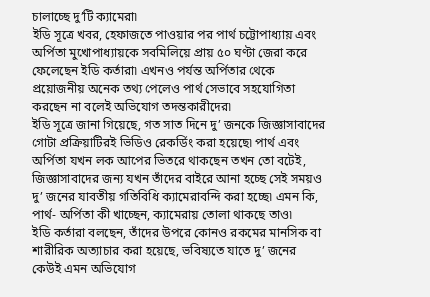চালাচ্ছে দু’টি ক্যামেরা৷
ইডি সূত্রে খবর, হেফাজতে পাওয়ার পর পার্থ চট্টোপাধ্যায় এবং অর্পিতা মুখোপাধ্যায়কে সবমিলিয়ে প্রায় ৫০ ঘণ্টা জেরা করে ফেলেছেন ইডি কর্তারা৷ এখনও পর্যন্ত অর্পিতার থেকে প্রয়োজনীয় অনেক তথ্য পেলেও পার্থ সেভাবে সহযোগিতা করছেন না বলেই অভিযোগ তদন্তকারীদের৷
ইডি সূত্রে জানা গিয়েছে, গত সাত দিনে দু’ জনকে জিজ্ঞাসাবাদের গোটা প্রক্রিয়াটিরই ভিডিও রেকর্ডিং করা হয়েছে৷ পার্থ এবং অর্পিতা যখন লক আপের ভিতরে থাকছেন তখন তো বটেই, জিজ্ঞাসাবাদের জন্য যখন তাঁদের বাইরে আনা হচ্ছে সেই সময়ও দু’ জনের যাবতীয় গতিবিধি ক্যামেরাবন্দি করা হচ্ছে৷ এমন কি, পার্থ- অর্পিতা কী খাচ্ছেন, ক্যামেরায় তোলা থাকছে তাও৷
ইডি কর্তারা বলছেন, তাঁদের উপরে কোনও রকমের মানসিক বা শারীরিক অত্যাচার করা হয়েছে, ভবিষ্যতে যাতে দু’ জনের কেউই এমন অভিযোগ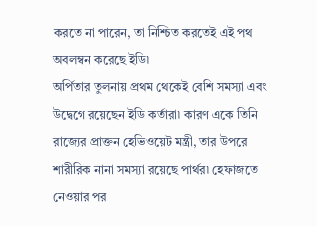করতে না পারেন, তা নিশ্চিত করতেই এই পথ অবলম্বন করেছে ইডি৷
অর্পিতার তুলনায় প্রথম থেকেই বেশি সমস্যা এবং উদ্বেগে রয়েছেন ইডি কর্তারা৷ কারণ একে তিনি রাজ্যের প্রাক্তন হেভিওয়েট মন্ত্রী, তার উপরে শারীরিক নানা সমস্যা রয়েছে পার্থর৷ হেফাজতে নেওয়ার পর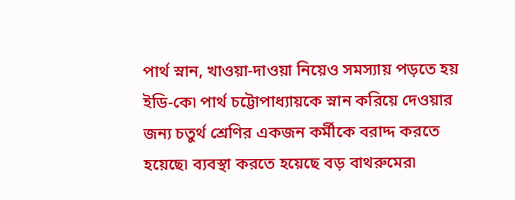পার্থ স্নান, খাওয়া-দাওয়া নিয়েও সমস্যায় পড়তে হয় ইডি-কে৷ পার্থ চট্টোপাধ্যায়কে স্নান করিয়ে দেওয়ার জন্য চতুর্থ শ্রেণির একজন কর্মীকে বরাদ্দ করতে হয়েছে৷ ব্যবস্থা করতে হয়েছে বড় বাথরুমের৷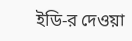ইডি-র দেওয়া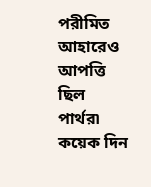পরীমিত আহারেও আপত্তি ছিল পার্থর৷ কয়েক দিন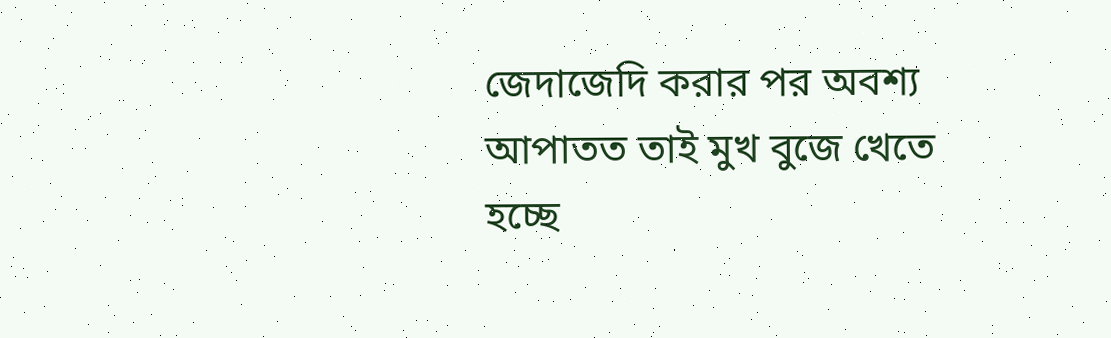জেদাজেদি করার পর অবশ্য আপাতত তাই মুখ বুজে খেতে হচ্ছে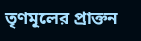তৃণমূলের প্রাক্তন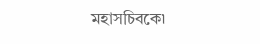মহাসচিবকে৷